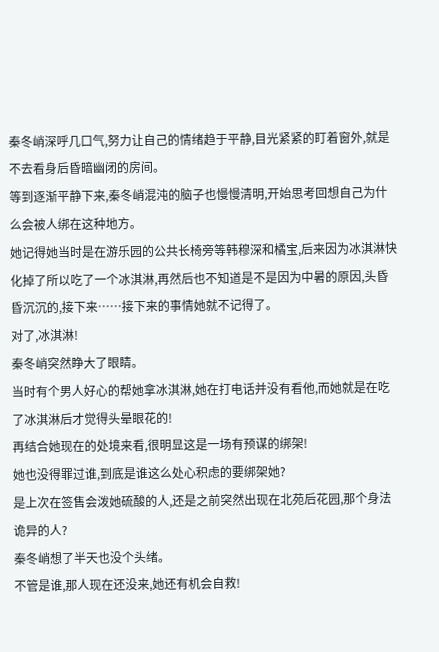秦冬峭深呼几口气,努力让自己的情绪趋于平静,目光紧紧的盯着窗外,就是不去看身后昏暗幽闭的房间。
等到逐渐平静下来,秦冬峭混沌的脑子也慢慢清明,开始思考回想自己为什么会被人绑在这种地方。
她记得她当时是在游乐园的公共长椅旁等韩穆深和橘宝,后来因为冰淇淋快化掉了所以吃了一个冰淇淋,再然后也不知道是不是因为中暑的原因,头昏昏沉沉的,接下来……接下来的事情她就不记得了。
对了,冰淇淋!
秦冬峭突然睁大了眼睛。
当时有个男人好心的帮她拿冰淇淋,她在打电话并没有看他,而她就是在吃了冰淇淋后才觉得头晕眼花的!
再结合她现在的处境来看,很明显这是一场有预谋的绑架!
她也没得罪过谁,到底是谁这么处心积虑的要绑架她?
是上次在签售会泼她硫酸的人,还是之前突然出现在北苑后花园,那个身法诡异的人?
秦冬峭想了半天也没个头绪。
不管是谁,那人现在还没来,她还有机会自救!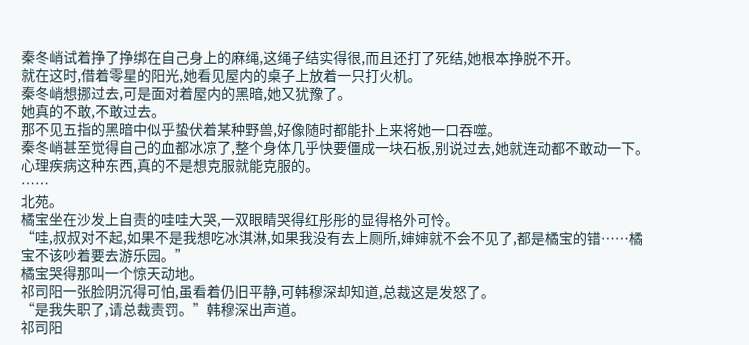秦冬峭试着挣了挣绑在自己身上的麻绳,这绳子结实得很,而且还打了死结,她根本挣脱不开。
就在这时,借着零星的阳光,她看见屋内的桌子上放着一只打火机。
秦冬峭想挪过去,可是面对着屋内的黑暗,她又犹豫了。
她真的不敢,不敢过去。
那不见五指的黑暗中似乎蛰伏着某种野兽,好像随时都能扑上来将她一口吞噬。
秦冬峭甚至觉得自己的血都冰凉了,整个身体几乎快要僵成一块石板,别说过去,她就连动都不敢动一下。
心理疾病这种东西,真的不是想克服就能克服的。
……
北苑。
橘宝坐在沙发上自责的哇哇大哭,一双眼睛哭得红彤彤的显得格外可怜。
“哇,叔叔对不起,如果不是我想吃冰淇淋,如果我没有去上厕所,婶婶就不会不见了,都是橘宝的错……橘宝不该吵着要去游乐园。”
橘宝哭得那叫一个惊天动地。
祁司阳一张脸阴沉得可怕,虽看着仍旧平静,可韩穆深却知道,总裁这是发怒了。
“是我失职了,请总裁责罚。”韩穆深出声道。
祁司阳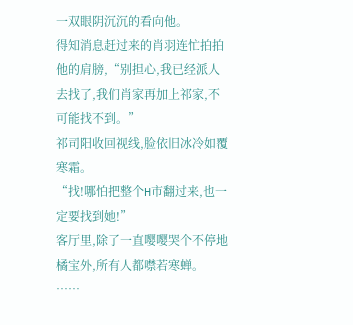一双眼阴沉沉的看向他。
得知消息赶过来的肖羽连忙拍拍他的肩膀,“别担心,我已经派人去找了,我们肖家再加上祁家,不可能找不到。”
祁司阳收回视线,脸依旧冰冷如覆寒霜。
“找!哪怕把整个H市翻过来,也一定要找到她!”
客厅里,除了一直嘤嘤哭个不停地橘宝外,所有人都噤若寒蝉。
……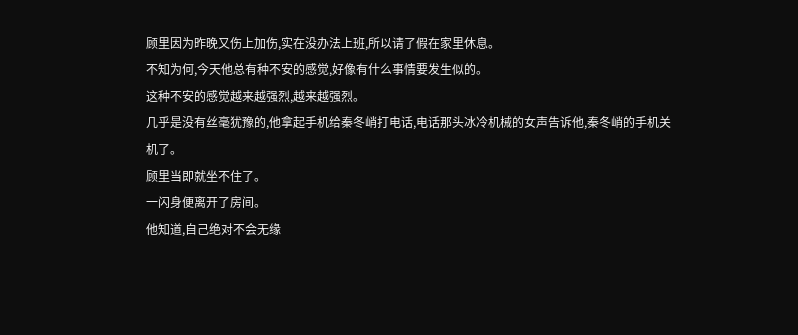顾里因为昨晚又伤上加伤,实在没办法上班,所以请了假在家里休息。
不知为何,今天他总有种不安的感觉,好像有什么事情要发生似的。
这种不安的感觉越来越强烈,越来越强烈。
几乎是没有丝毫犹豫的,他拿起手机给秦冬峭打电话,电话那头冰冷机械的女声告诉他,秦冬峭的手机关机了。
顾里当即就坐不住了。
一闪身便离开了房间。
他知道,自己绝对不会无缘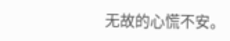无故的心慌不安。